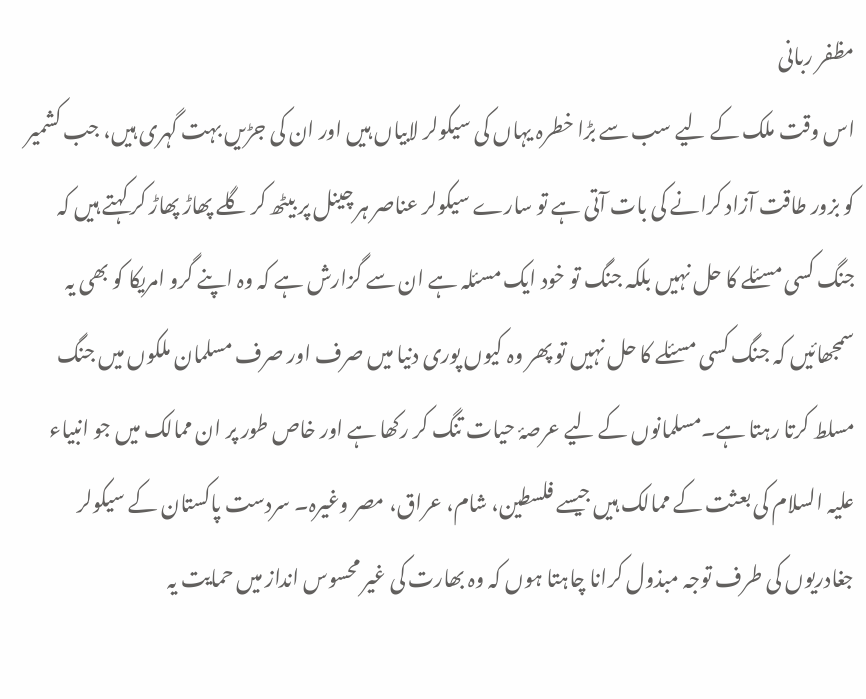مظفر ربانی
اس وقت ملک کے لیے سب سے بڑا خطرہ یہاں کی سیکولر لابیاں ہیں اور ان کی جڑیں بہت گہری ہیں، جب کشمیر کو بزور طاقت آزاد کرانے کی بات آتی ہے تو سارے سیکولر عناصر ہر چینل پر بیٹھ کر گلے پھاڑ پھاڑ کر کہتے ہیں کہ جنگ کسی مسئلے کا حل نہیں بلکہ جنگ تو خود ایک مسئلہ ہے ان سے گزارش ہے کہ وہ اپنے گرو امریکا کو بھی یہ سمجھائیں کہ جنگ کسی مسئلے کا حل نہیں تو پھر وہ کیوں پوری دنیا میں صرف اور صرف مسلمان ملکوں میں جنگ مسلط کرتا رہتا ہے۔مسلمانوں کے لیے عرصۂ حیات تنگ کر رکھا ہے اور خاص طور پر ان ممالک میں جو انبیاء علیہ السلام کی بعثت کے ممالک ہیں جیسے فلسطین، شام، عراق، مصر وغیرہ۔ سردست پاکستان کے سیکولر جغادریوں کی طرف توجہ مبذول کرانا چاہتا ہوں کہ وہ بھارت کی غیر محسوس انداز میں حمایت یہ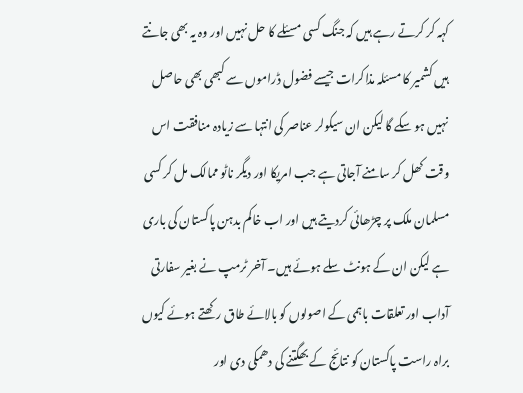کہہ کر کرتے رہے ہیں کہ جنگ کسی مسئلے کا حل نہیں اور وہ یہ بھی جانتے ہیں کشمیر کا مسئلہ مذاکرات جیسے فضول ڈراموں سے کبھی بھی حاصل نہیں ہو سکے گا لیکن ان سیکولر عناصر کی انتہا سے زیادہ منافقت اس وقت کھل کر سامنے آجاتی ہے جب امریکا اور دیگر ناٹو ممالک مل کر کسی مسلمان ملک پر چڑھائی کردیتے ہیں اور اب خاکم بدہن پاکستان کی باری ہے لیکن ان کے ہونٹ سلے ہوئے ہیں۔ آخر ٹرمپ نے بغیر سفارتی آداب اور تعلقات باہمی کے اصولوں کو بالائے طاق رکھتے ہوئے کیوں براہ راست پاکستان کو نتائج کے بھگتنے کی دھمکی دی اور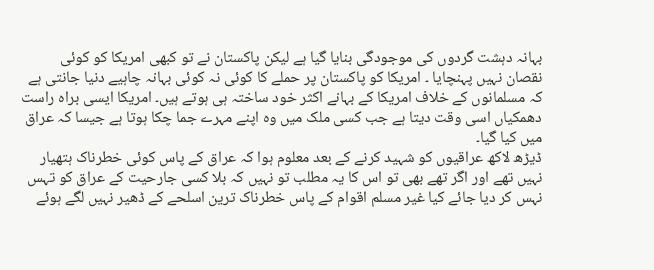بہانہ دہشت گردوں کی موجودگی بنایا گیا ہے لیکن پاکستان نے تو کبھی امریکا کو کوئی نقصان نہیں پہنچایا ۔ امریکا کو پاکستان پر حملے کا کوئی نہ کوئی بہانہ چاہیے دنیا جانتی ہے کہ مسلمانوں کے خلاف امریکا کے بہانے اکثر خود ساختہ ہی ہوتے ہیں۔ امریکا ایسی براہ راست دھمکیاں اسی وقت دیتا ہے جب کسی ملک میں وہ اپنے مہرے جما چکا ہوتا ہے جیسا کہ عراق میں کیا گیا۔
ڈیڑھ لاکھ عراقیوں کو شہید کرنے کے بعد معلوم ہوا کہ عراق کے پاس کوئی خطرناک ہتھیار نہیں تھے اور اگر تھے بھی تو اس کا یہ مطلب تو نہیں کہ بلا کسی جارحیت کے عراق کو تہس نہس کر دیا جائے کیا غیر مسلم اقوام کے پاس خطرناک ترین اسلحے کے ڈھیر نہیں لگے ہوئے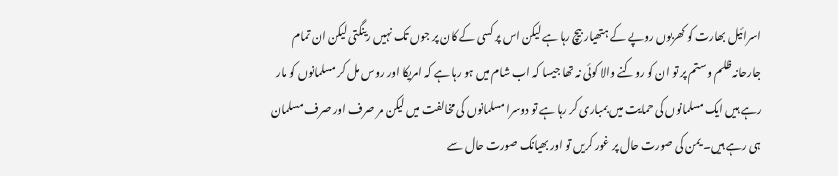اسرائیل بھارت کو کھربوں روپے کے ہتھیار بیچ رہا ہے لیکن اس پر کسی کے کان پر جوں تک نہیں رینگتی لیکن ان تمام جارحانہ ظلم و ستم پر تو ان کو روکنے والا کوئی نہ تھا جیسا کہ اب شام میں ہو رہا ہے کہ امریکا اور روس مل کر مسلمانوں کو مار رہے ہیں ایک مسلمانوں کی حمایت میں بمباری کر رہا ہے تو دوسرا مسلمانوں کی مخالفت میں لیکن مر صرف اور صرف مسلمان ہی رہے ہیں۔ یمن کی صورت حال پر غور کریں تو اور بھیانک صورت حال سے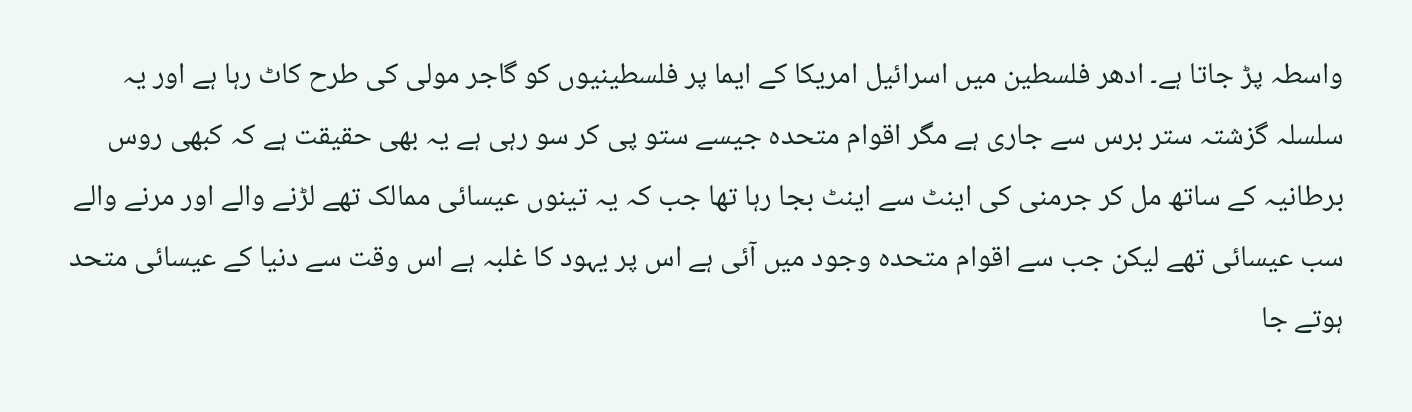واسطہ پڑ جاتا ہے۔ ادھر فلسطین میں اسرائیل امریکا کے ایما پر فلسطینیوں کو گاجر مولی کی طرح کاٹ رہا ہے اور یہ سلسلہ گزشتہ ستر برس سے جاری ہے مگر اقوام متحدہ جیسے ستو پی کر سو رہی ہے یہ بھی حقیقت ہے کہ کبھی روس برطانیہ کے ساتھ مل کر جرمنی کی اینٹ سے اینٹ بجا رہا تھا جب کہ یہ تینوں عیسائی ممالک تھے لڑنے والے اور مرنے والے سب عیسائی تھے لیکن جب سے اقوام متحدہ وجود میں آئی ہے اس پر یہود کا غلبہ ہے اس وقت سے دنیا کے عیسائی متحد ہوتے جا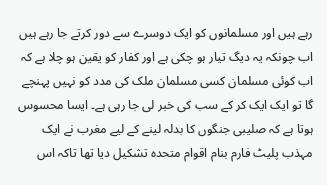رہے ہیں اور مسلمانوں کو ایک دوسرے سے دور کرتے جا رہے ہیں اب چونکہ یہ دیگ تیار ہو چکی ہے اور کفار کو یقین ہو چلا ہے کہ اب کوئی مسلمان کسی مسلمان ملک کی مدد کو نہیں پہنچے گا تو ایک ایک کر کے سب کی خبر لی جا رہی ہے۔ ایسا محسوس ہوتا ہے کہ صلیبی جنگوں کا بدلہ لینے کے لیے مغرب نے ایک مہذب پلیٹ فارم بنام اقوام متحدہ تشکیل دیا تھا تاکہ اس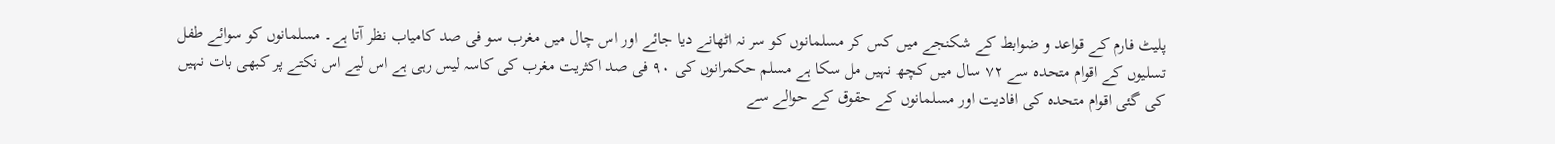پلیٹ فارم کے قواعد و ضوابط کے شکنجے میں کس کر مسلمانوں کو سر نہ اٹھانے دیا جائے اور اس چال میں مغرب سو فی صد کامیاب نظر آتا ہے۔ مسلمانوں کو سوائے طفل تسلیوں کے اقوام متحدہ سے ۷۲ سال میں کچھ نہیں مل سکا ہے مسلم حکمرانوں کی ۹۰ فی صد اکثریت مغرب کی کاسہ لیس رہی ہے اس لیے اس نکتے پر کبھی بات نہیں کی گئی اقوام متحدہ کی افادیت اور مسلمانوں کے حقوق کے حوالے سے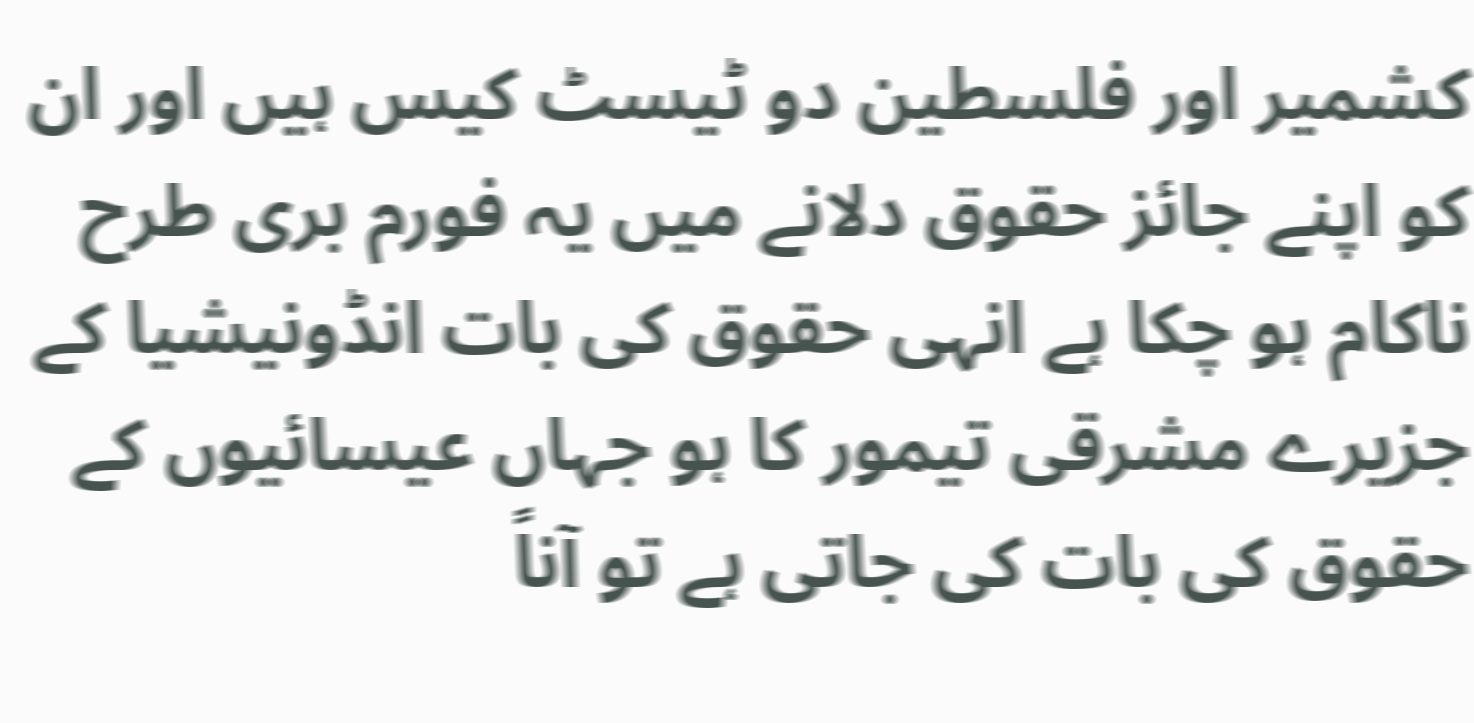کشمیر اور فلسطین دو ٹیسٹ کیس ہیں اور ان کو اپنے جائز حقوق دلانے میں یہ فورم بری طرح ناکام ہو چکا ہے انہی حقوق کی بات انڈونیشیا کے جزیرے مشرقی تیمور کا ہو جہاں عیسائیوں کے حقوق کی بات کی جاتی ہے تو آناً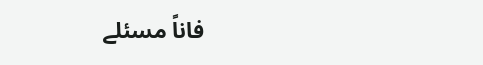فاناً مسئلے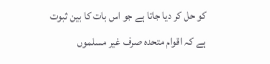کو حل کر دیا جاتا ہے جو اس بات کا بین ثبوت ہے کہ اقوام متحدہ صرف غیر مسلموں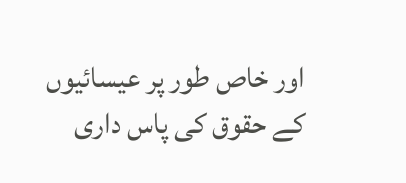اور خاص طور پر عیسائیوں کے حقوق کی پاس داری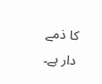کا ذمے دار ہے۔